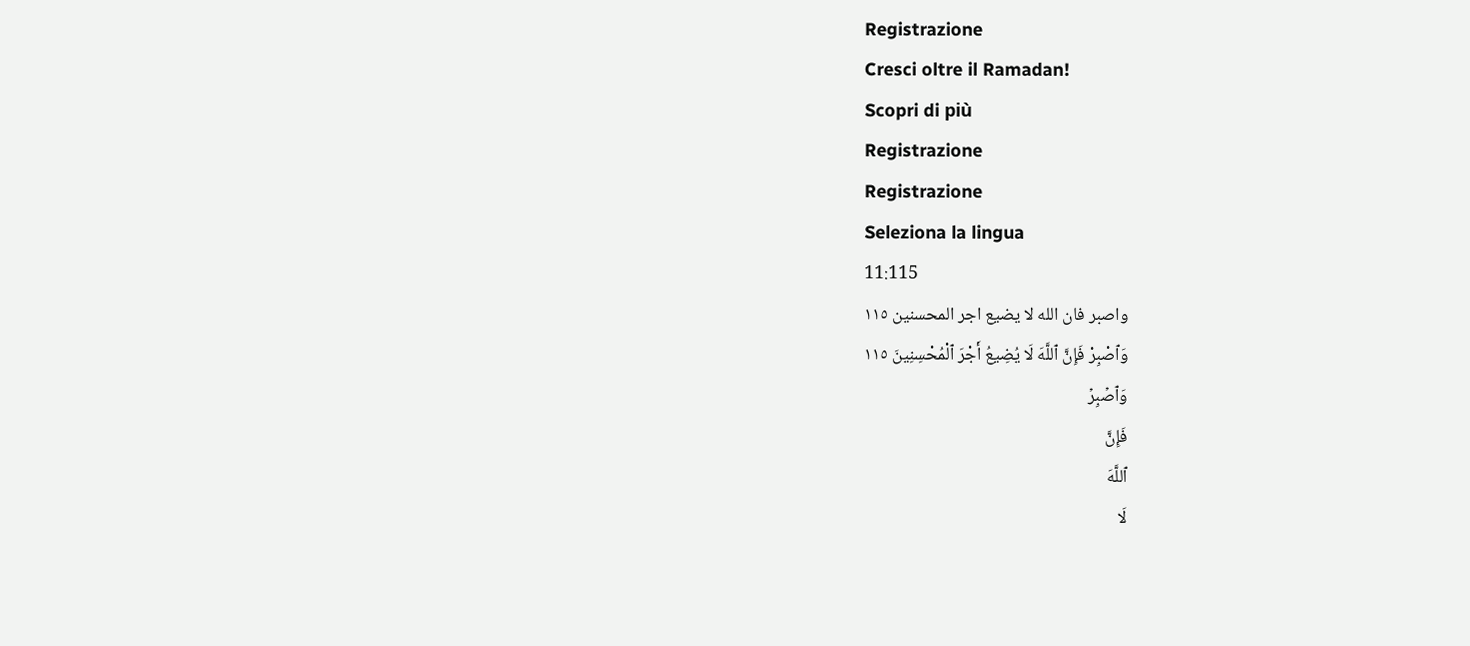Registrazione
Cresci oltre il Ramadan!
Scopri di più
Registrazione
Registrazione
Seleziona la lingua
11:115
واصبر فان الله لا يضيع اجر المحسنين ١١٥
وَٱصْبِرْ فَإِنَّ ٱللَّهَ لَا يُضِيعُ أَجْرَ ٱلْمُحْسِنِينَ ١١٥
وَٱصۡبِرۡ
فَإِنَّ
ٱللَّهَ
لَا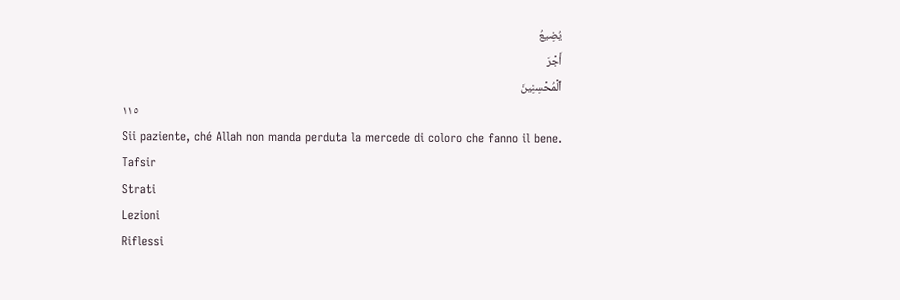يُضِيعُ
أَجۡرَ
ٱلۡمُحۡسِنِينَ
١١٥
Sii paziente, ché Allah non manda perduta la mercede di coloro che fanno il bene.
Tafsir
Strati
Lezioni
Riflessi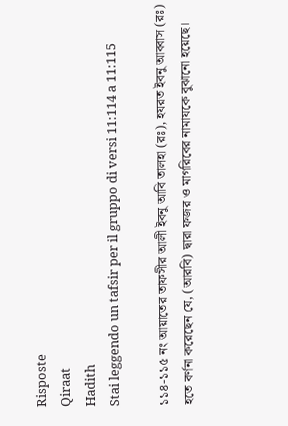Risposte
Qiraat
Hadith
Stai leggendo un tafsir per il gruppo di versi 11:114 a 11:115

১১৪-১১৫ নং আয়াতের তাফসীর আলী ইবনু আবি তালহা (রঃ), হযরত ইবনু আব্বাস (রঃ) হতে বর্ণনা করেছেন যে, (আরবি) দ্বারা ফজর ও মাগরিবের নামাযকে বুঝানো হয়েছে।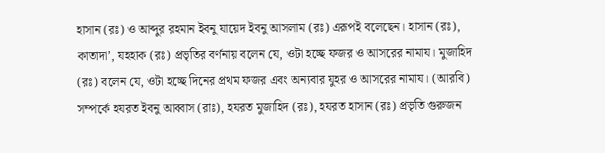হাসান (রঃ) ও আব্দুর রহমান ইবনু যায়েদ ইবনু আসলাম (রঃ) এরূপই বলেছেন। হাসান (রঃ), কাতাদা’, যহহাক (রঃ) প্রভৃতির বর্ণনায় বলেন যে, ওটা হচ্ছে ফজর ও আসরের নামায। মুজাহিদ (রঃ) বলেন যে, ওটা হচ্ছে দিনের প্রথম ফজর এবং অন্যবার যুহর ও আসরের নামায। (আরবি) সম্পর্কে হযরত ইবনু আব্বাস (রাঃ), হযরত মুজাহিদ (রঃ), হযরত হাসান (রঃ) প্রভৃতি গুরুজন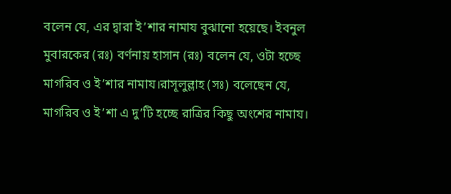বলেন যে, এর দ্বারা ই’শার নামায বুঝানো হয়েছে। ইবনুল মুবারকের (রঃ) বর্ণনায় হাসান (রঃ) বলেন যে, ওটা হচ্ছে মাগরিব ও ই’শার নামায।রাসূলুল্লাহ (সঃ) বলেছেন যে, মাগরিব ও ই’শা এ দু’টি হচ্ছে রাত্রির কিছু অংশের নামায।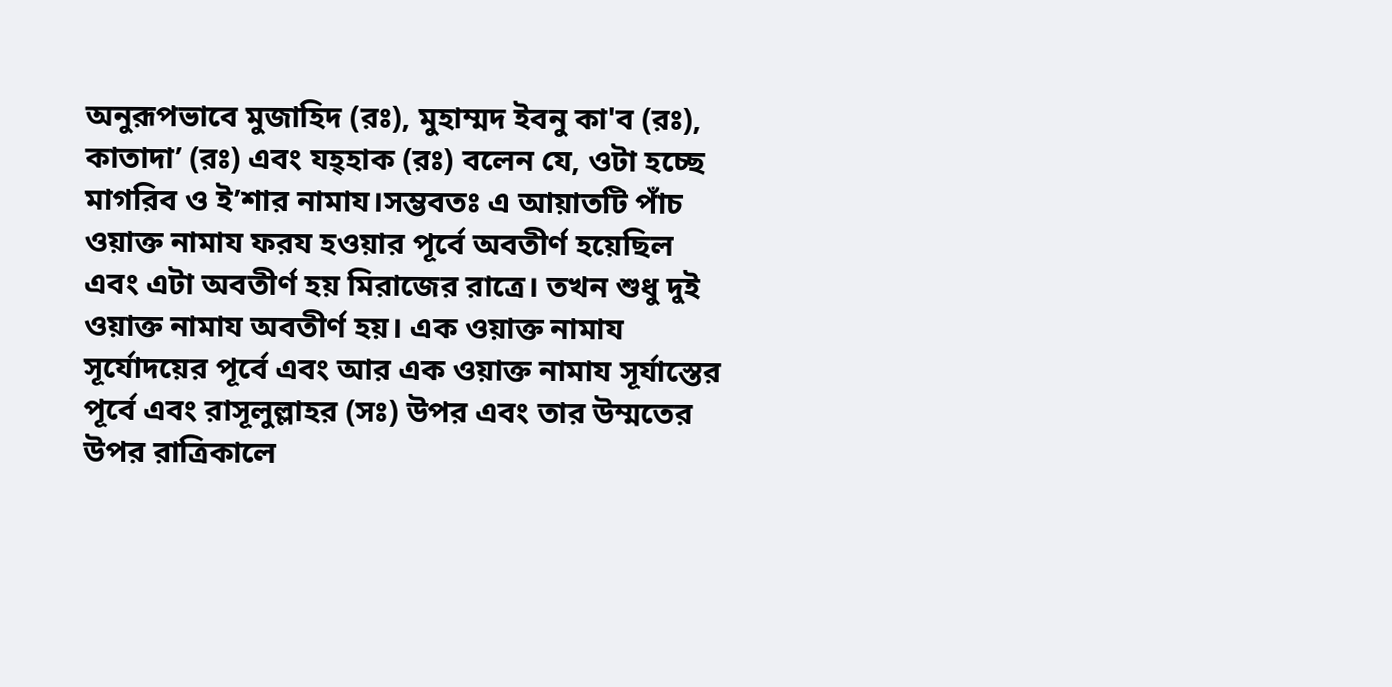অনুরূপভাবে মুজাহিদ (রঃ), মুহাম্মদ ইবনু কা'ব (রঃ), কাতাদা’ (রঃ) এবং যহ্‌হাক (রঃ) বলেন যে, ওটা হচ্ছে মাগরিব ও ই’শার নামায।সম্ভবতঃ এ আয়াতটি পাঁচ ওয়াক্ত নামায ফরয হওয়ার পূর্বে অবতীর্ণ হয়েছিল এবং এটা অবতীর্ণ হয় মিরাজের রাত্রে। তখন শুধু দুই ওয়াক্ত নামায অবতীর্ণ হয়। এক ওয়াক্ত নামায সূর্যোদয়ের পূর্বে এবং আর এক ওয়াক্ত নামায সূর্যাস্তের পূর্বে এবং রাসূলুল্লাহর (সঃ) উপর এবং তার উম্মতের উপর রাত্রিকালে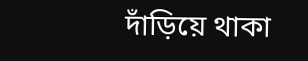দাঁড়িয়ে থাকা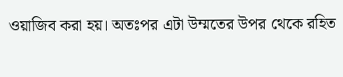ওয়াজিব করা হয়। অতঃপর এটা উম্মতের উপর থেকে রহিত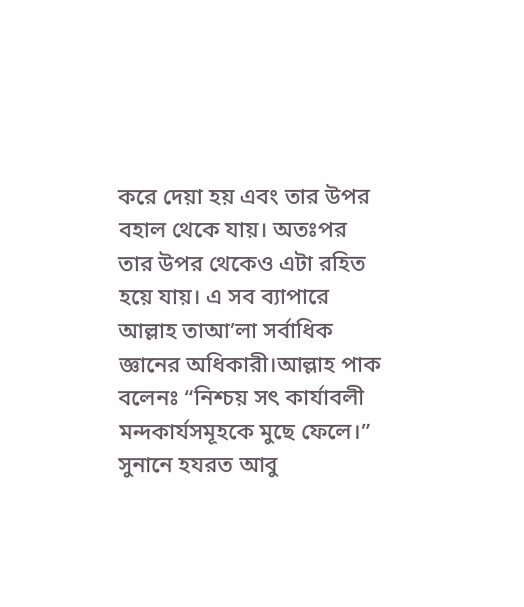করে দেয়া হয় এবং তার উপর বহাল থেকে যায়। অতঃপর তার উপর থেকেও এটা রহিত হয়ে যায়। এ সব ব্যাপারে আল্লাহ তাআ’লা সর্বাধিক জ্ঞানের অধিকারী।আল্লাহ পাক বলেনঃ “নিশ্চয় সৎ কার্যাবলী মন্দকার্যসমূহকে মুছে ফেলে।” সুনানে হযরত আবু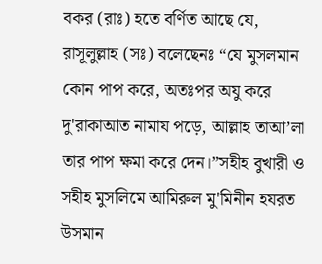বকর (রাঃ) হতে বর্ণিত আছে যে, রাসূলুল্লাহ (সঃ) বলেছেনঃ “যে মুসলমান কোন পাপ করে, অতঃপর অযু করে দু'রাকাআত নামায পড়ে, আল্লাহ তাআ’লা তার পাপ ক্ষমা করে দেন।”সহীহ বুখারী ও সহীহ মুসলিমে আমিরুল মু'মিনীন হযরত উসমান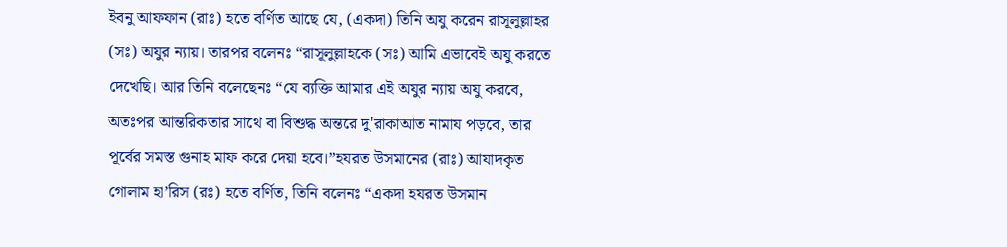ইবনু আফফান (রাঃ) হতে বর্ণিত আছে যে, (একদা) তিনি অযু করেন রাসূলুল্লাহর (সঃ) অযুর ন্যায়। তারপর বলেনঃ “রাসূলুল্লাহকে (সঃ) আমি এভাবেই অযু করতে দেখেছি। আর তিনি বলেছেনঃ “যে ব্যক্তি আমার এই অযুর ন্যায় অযু করবে, অতঃপর আন্তরিকতার সাথে বা বিশুদ্ধ অন্তরে দু'রাকাআত নামায পড়বে, তার পূর্বের সমস্ত গুনাহ মাফ করে দেয়া হবে।”হযরত উসমানের (রাঃ) আযাদকৃত গোলাম হা’রিস (রঃ) হতে বর্ণিত, তিনি বলেনঃ “একদা হযরত উসমান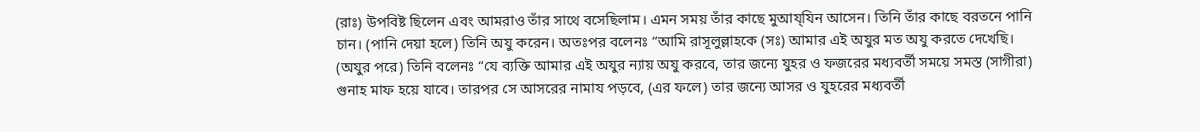(রাঃ) উপবিষ্ট ছিলেন এবং আমরাও তাঁর সাথে বসেছিলাম। এমন সময় তাঁর কাছে মুআয্‌যিন আসেন। তিনি তাঁর কাছে বরতনে পানি চান। (পানি দেয়া হলে) তিনি অযু করেন। অতঃপর বলেনঃ “আমি রাসূলুল্লাহকে (সঃ) আমার এই অযুর মত অযু করতে দেখেছি। (অযুর পরে) তিনি বলেনঃ “যে ব্যক্তি আমার এই অযুর ন্যায় অযু করবে, তার জন্যে যুহর ও ফজরের মধ্যবর্তী সময়ে সমস্ত (সাগীরা) গুনাহ মাফ হয়ে যাবে। তারপর সে আসরের নামায পড়বে, (এর ফলে) তার জন্যে আসর ও যুহরের মধ্যবর্তী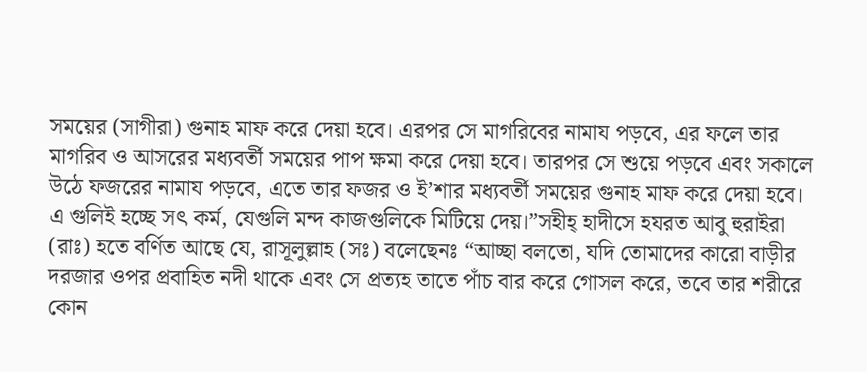সময়ের (সাগীরা) গুনাহ মাফ করে দেয়া হবে। এরপর সে মাগরিবের নামায পড়বে, এর ফলে তার মাগরিব ও আসরের মধ্যবর্তী সময়ের পাপ ক্ষমা করে দেয়া হবে। তারপর সে শুয়ে পড়বে এবং সকালে উঠে ফজরের নামায পড়বে, এতে তার ফজর ও ই’শার মধ্যবর্তী সময়ের গুনাহ মাফ করে দেয়া হবে। এ গুলিই হচ্ছে সৎ কর্ম, যেগুলি মন্দ কাজগুলিকে মিটিয়ে দেয়।”সহীহ্ হাদীসে হযরত আবু হুরাইরা (রাঃ) হতে বর্ণিত আছে যে, রাসূলুল্লাহ (সঃ) বলেছেনঃ “আচ্ছা বলতো, যদি তোমাদের কারো বাড়ীর দরজার ওপর প্রবাহিত নদী থাকে এবং সে প্রত্যহ তাতে পাঁচ বার করে গোসল করে, তবে তার শরীরে কোন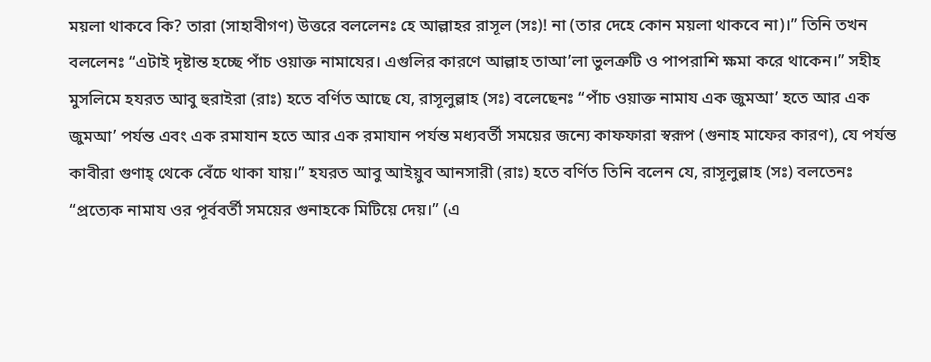ময়লা থাকবে কি? তারা (সাহাবীগণ) উত্তরে বললেনঃ হে আল্লাহর রাসূল (সঃ)! না (তার দেহে কোন ময়লা থাকবে না)।” তিনি তখন বললেনঃ “এটাই দৃষ্টান্ত হচ্ছে পাঁচ ওয়াক্ত নামাযের। এগুলির কারণে আল্লাহ তাআ’লা ভুলত্রুটি ও পাপরাশি ক্ষমা করে থাকেন।” সহীহ মুসলিমে হযরত আবু হুরাইরা (রাঃ) হতে বর্ণিত আছে যে, রাসূলুল্লাহ (সঃ) বলেছেনঃ “পাঁচ ওয়াক্ত নামায এক জুমআ’ হতে আর এক জুমআ’ পর্যন্ত এবং এক রমাযান হতে আর এক রমাযান পর্যন্ত মধ্যবর্তী সময়ের জন্যে কাফফারা স্বরূপ (গুনাহ মাফের কারণ), যে পর্যন্ত কাবীরা গুণাহ্ থেকে বেঁচে থাকা যায়।” হযরত আবু আইয়ুব আনসারী (রাঃ) হতে বর্ণিত তিনি বলেন যে, রাসূলুল্লাহ (সঃ) বলতেনঃ “প্রত্যেক নামায ওর পূর্ববর্তী সময়ের গুনাহকে মিটিয়ে দেয়।” (এ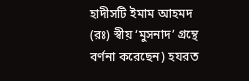হাদীসটি ইমাম আহমদ (রঃ) স্বীয় ‘মুসনাদ’ গ্রন্থে বর্ণনা করেছেন) হযরত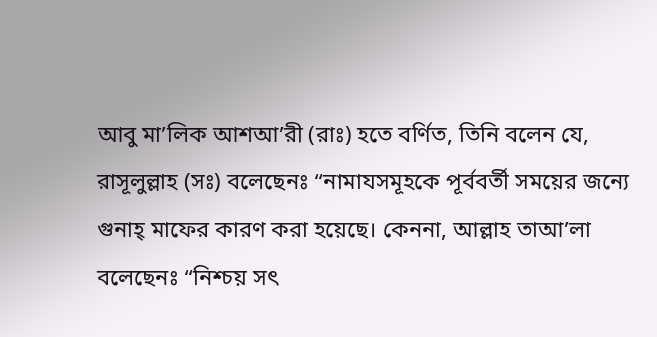আবু মা’লিক আশআ’রী (রাঃ) হতে বর্ণিত, তিনি বলেন যে, রাসূলুল্লাহ (সঃ) বলেছেনঃ “নামাযসমূহকে পূর্ববর্তী সময়ের জন্যে গুনাহ্ মাফের কারণ করা হয়েছে। কেননা, আল্লাহ তাআ’লা বলেছেনঃ “নিশ্চয় সৎ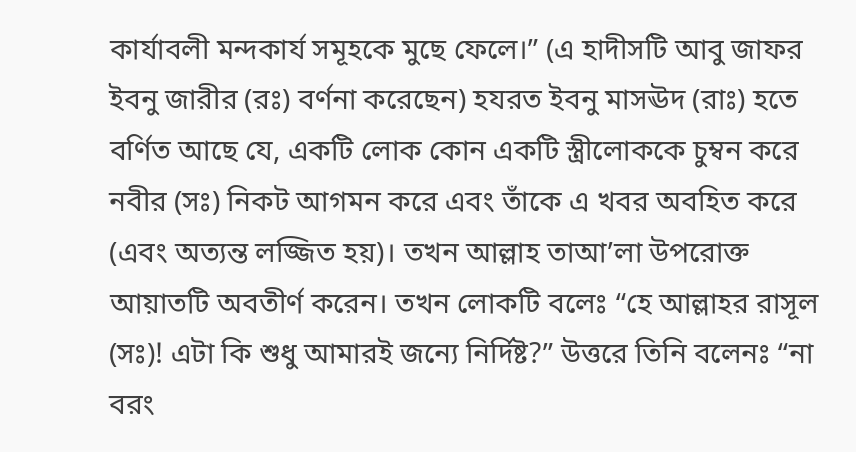কার্যাবলী মন্দকার্য সমূহকে মুছে ফেলে।” (এ হাদীসটি আবু জাফর ইবনু জারীর (রঃ) বর্ণনা করেছেন) হযরত ইবনু মাসঊদ (রাঃ) হতে বর্ণিত আছে যে, একটি লোক কোন একটি স্ত্রীলোককে চুম্বন করে নবীর (সঃ) নিকট আগমন করে এবং তাঁকে এ খবর অবহিত করে (এবং অত্যন্ত লজ্জিত হয়)। তখন আল্লাহ তাআ’লা উপরোক্ত আয়াতটি অবতীর্ণ করেন। তখন লোকটি বলেঃ “হে আল্লাহর রাসূল (সঃ)! এটা কি শুধু আমারই জন্যে নির্দিষ্ট?” উত্তরে তিনি বলেনঃ “না বরং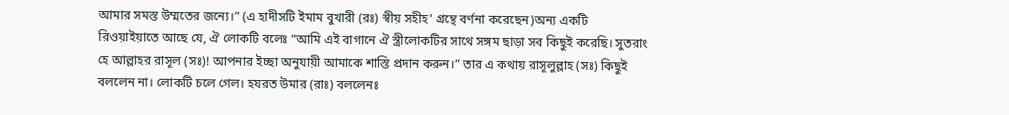আমার সমস্ত উম্মতের জন্যে।” (এ হাদীসটি ইমাম বুখারী (রঃ) স্বীয় সহীহ' গ্রন্থে বর্ণনা করেছেন)অন্য একটি রিওয়াইয়াতে আছে যে, ঐ লোকটি বলেঃ “আমি এই বাগানে ঐ স্ত্রীলোকটির সাথে সঙ্গম ছাড়া সব কিছুই করেছি। সুতরাং হে আল্লাহর রাসূল (সঃ)! আপনার ইচ্ছা অনুযায়ী আমাকে শাস্তি প্রদান করুন।” তার এ কথায় রাসূলুল্লাহ (সঃ) কিছুই বললেন না। লোকটি চলে গেল। হযরত উমার (রাঃ) বললেনঃ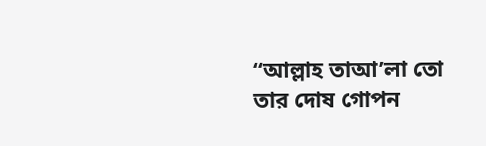“আল্লাহ তাআ’লা তো তার দোষ গোপন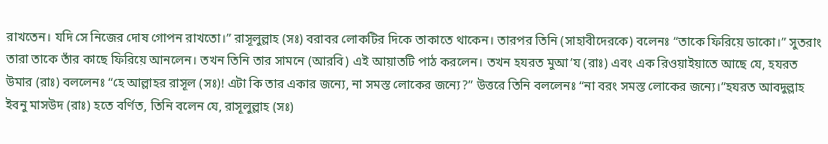রাখতেন। যদি সে নিজের দোষ গোপন রাখতো।” রাসূলুল্লাহ (সঃ) বরাবর লোকটির দিকে তাকাতে থাকেন। তারপর তিনি (সাহাবীদেরকে) বলেনঃ “তাকে ফিরিয়ে ডাকো।” সুতরাং তারা তাকে তাঁর কাছে ফিরিয়ে আনলেন। তখন তিনি তার সামনে (আরবি) এই আয়াতটি পাঠ করলেন। তখন হযরত মুআ’য (রাঃ) এবং এক রিওয়াইয়াতে আছে যে, হযরত উমার (রাঃ) বললেনঃ “হে আল্লাহর রাসূল (সঃ)! এটা কি তার একার জন্যে, না সমস্ত লোকের জন্যে?” উত্তরে তিনি বললেনঃ “না বরং সমস্ত লোকের জন্যে।”হযরত আবদুল্লাহ ইবনু মাসউদ (রাঃ) হতে বর্ণিত, তিনি বলেন যে, রাসূলুল্লাহ (সঃ)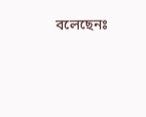বলেছেনঃ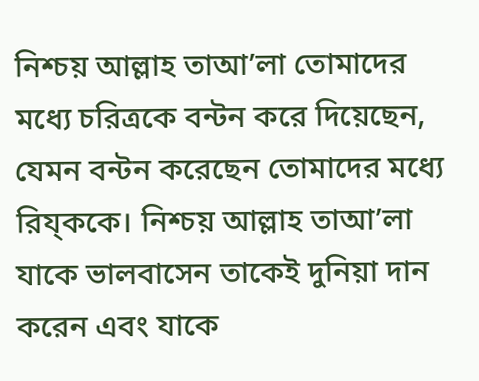নিশ্চয় আল্লাহ তাআ’লা তোমাদের মধ্যে চরিত্রকে বন্টন করে দিয়েছেন, যেমন বন্টন করেছেন তোমাদের মধ্যে রিয্‌ককে। নিশ্চয় আল্লাহ তাআ’লা যাকে ভালবাসেন তাকেই দুনিয়া দান করেন এবং যাকে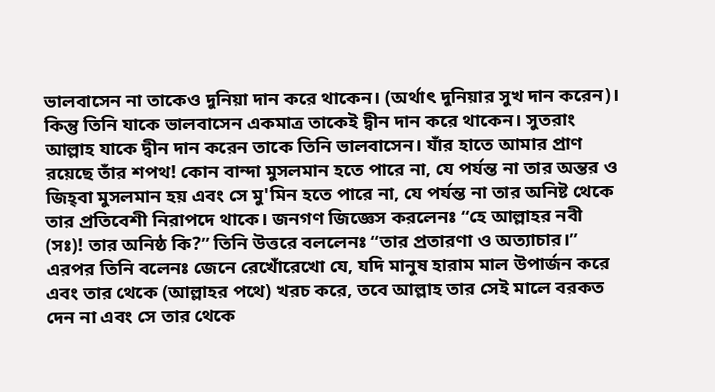ভালবাসেন না তাকেও দুনিয়া দান করে থাকেন। (অর্থাৎ দুনিয়ার সুখ দান করেন)। কিন্তু তিনি যাকে ভালবাসেন একমাত্র তাকেই দ্বীন দান করে থাকেন। সুতরাং আল্লাহ যাকে দ্বীন দান করেন তাকে তিনি ভালবাসেন। যাঁর হাতে আমার প্রাণ রয়েছে তাঁর শপথ! কোন বান্দা মুসলমান হতে পারে না, যে পর্যন্ত না তার অন্তর ও জিহ্‌বা মুসলমান হয় এবং সে মু'মিন হতে পারে না, যে পর্যন্ত না তার অনিষ্ট থেকে তার প্রতিবেশী নিরাপদে থাকে। জনগণ জিজ্ঞেস করলেনঃ “হে আল্লাহর নবী (সঃ)! তার অনিষ্ঠ কি?” তিনি উত্তরে বললেনঃ “তার প্রতারণা ও অত্যাচার।” এরপর তিনি বলেনঃ জেনে রেখোঁরেখো যে, যদি মানুষ হারাম মাল উপার্জন করে এবং তার থেকে (আল্লাহর পথে) খরচ করে, তবে আল্লাহ তার সেই মালে বরকত দেন না এবং সে তার থেকে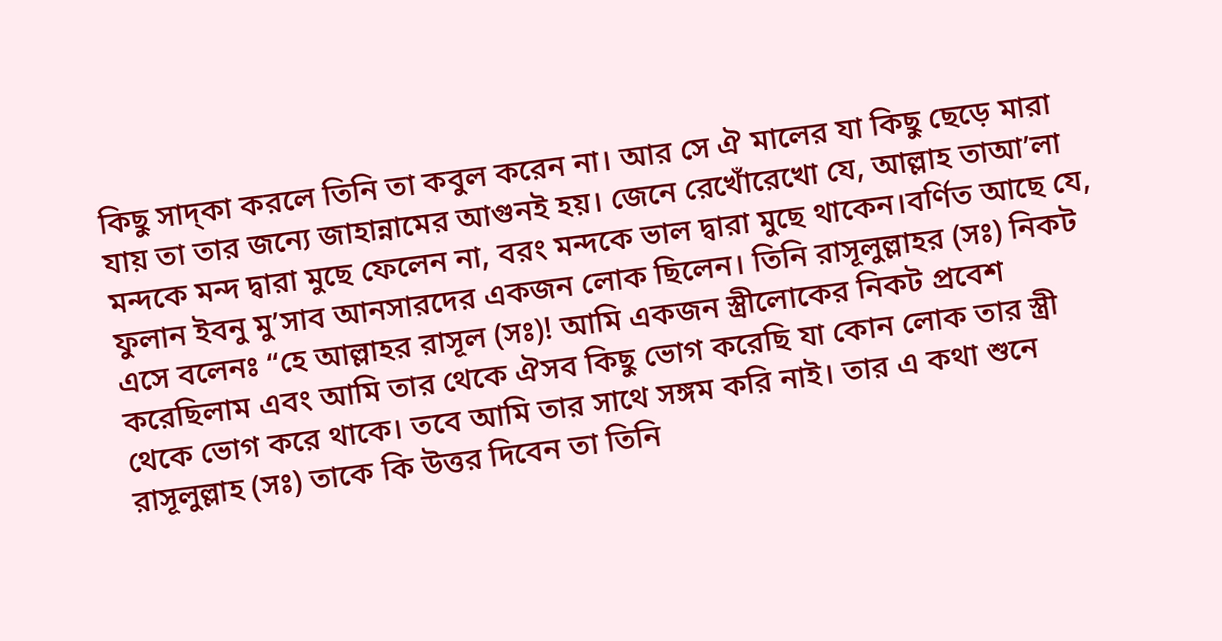কিছু সাদ্‌কা করলে তিনি তা কবুল করেন না। আর সে ঐ মালের যা কিছু ছেড়ে মারা যায় তা তার জন্যে জাহান্নামের আগুনই হয়। জেনে রেখোঁরেখো যে, আল্লাহ তাআ’লা মন্দকে মন্দ দ্বারা মুছে ফেলেন না, বরং মন্দকে ভাল দ্বারা মুছে থাকেন।বর্ণিত আছে যে, ফুলান ইবনু মু’সাব আনসারদের একজন লোক ছিলেন। তিনি রাসূলুল্লাহর (সঃ) নিকট এসে বলেনঃ “হে আল্লাহর রাসূল (সঃ)! আমি একজন স্ত্রীলোকের নিকট প্রবেশ করেছিলাম এবং আমি তার থেকে ঐসব কিছু ভোগ করেছি যা কোন লোক তার স্ত্রী থেকে ভোগ করে থাকে। তবে আমি তার সাথে সঙ্গম করি নাই। তার এ কথা শুনে রাসূলুল্লাহ (সঃ) তাকে কি উত্তর দিবেন তা তিনি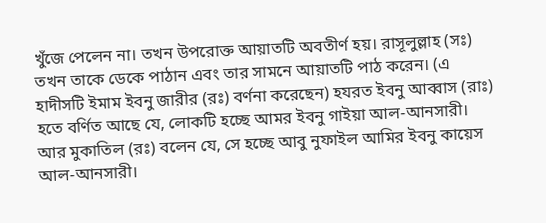খুঁজে পেলেন না। তখন উপরোক্ত আয়াতটি অবতীর্ণ হয়। রাসূলুল্লাহ (সঃ) তখন তাকে ডেকে পাঠান এবং তার সামনে আয়াতটি পাঠ করেন। (এ হাদীসটি ইমাম ইবনু জারীর (রঃ) বর্ণনা করেছেন) হযরত ইবনু আব্বাস (রাঃ) হতে বর্ণিত আছে যে, লোকটি হচ্ছে আমর ইবনু গাইয়া আল-আনসারী। আর মুকাতিল (রঃ) বলেন যে, সে হচ্ছে আবু নুফাইল আমির ইবনু কায়েস আল-আনসারী।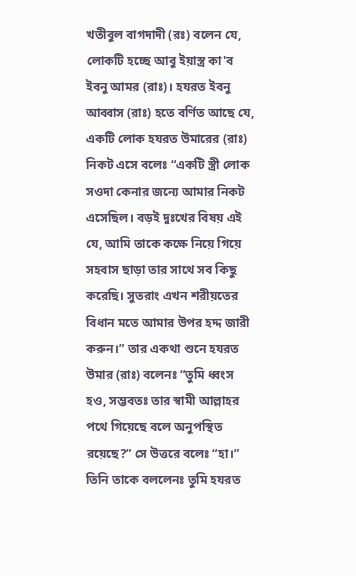খতীবুল বাগদাদী (রঃ) বলেন যে, লোকটি হচ্ছে আবু ইয়াস্ত্র কা'ব ইবনু আমর (রাঃ)। হযরত ইবনু আব্বাস (রাঃ) হতে বর্ণিত আছে যে, একটি লোক হযরত উমারের (রাঃ) নিকট এসে বলেঃ “একটি স্ত্রী লোক সওদা কেনার জন্যে আমার নিকট এসেছিল। বড়ই দুঃখের বিষয় এই যে, আমি তাকে কক্ষে নিয়ে গিয়ে সহবাস ছাড়া তার সাথে সব কিছু করেছি। সুতরাং এখন শরীয়তের বিধান মতে আমার উপর হদ্দ জারী করুন।” তার একথা শুনে হযরত উমার (রাঃ) বলেনঃ “তুমি ধ্বংস হও, সম্ভবতঃ তার স্বামী আল্লাহর পথে গিয়েছে বলে অনুপস্থিত রয়েছে?” সে উত্তরে বলেঃ “হা।” তিনি তাকে বললেনঃ তুমি হযরত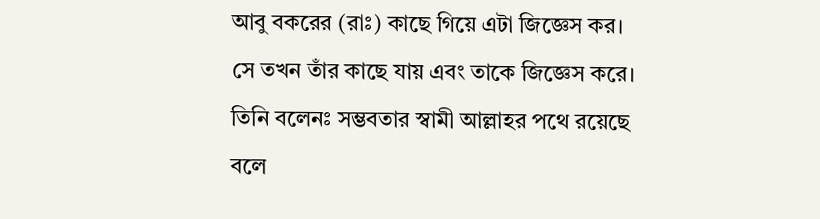আবু বকরের (রাঃ) কাছে গিয়ে এটা জিজ্ঞেস কর। সে তখন তাঁর কাছে যায় এবং তাকে জিজ্ঞেস করে। তিনি বলেনঃ সম্ভবতার স্বামী আল্লাহর পথে রয়েছে বলে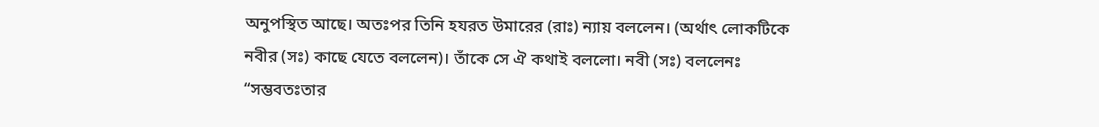অনুপস্থিত আছে। অতঃপর তিনি হযরত উমারের (রাঃ) ন্যায় বললেন। (অর্থাৎ লোকটিকে নবীর (সঃ) কাছে যেতে বললেন)। তাঁকে সে ঐ কথাই বললো। নবী (সঃ) বললেনঃ “সম্ভবতঃতার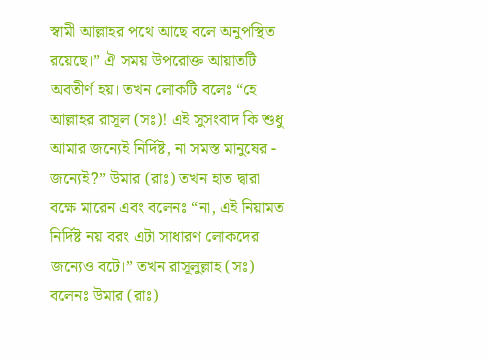স্বামী আল্লাহর পথে আছে বলে অনুপস্থিত রয়েছে।” ঐ সময় উপরোক্ত আয়াতটি অবতীর্ণ হয়। তখন লোকটি বলেঃ “হে আল্লাহর রাসূল (সঃ)! এই সুসংবাদ কি শুধু আমার জন্যেই নির্দিষ্ট, না সমস্ত মানুষের - জন্যেই?” উমার (রাঃ) তখন হাত দ্বারা বক্ষে মারেন এবং বলেনঃ “না, এই নিয়ামত নির্দিষ্ট নয় বরং এটা সাধারণ লোকদের জন্যেও বটে।” তখন রাসূলুল্লাহ (সঃ) বলেনঃ উমার (রাঃ)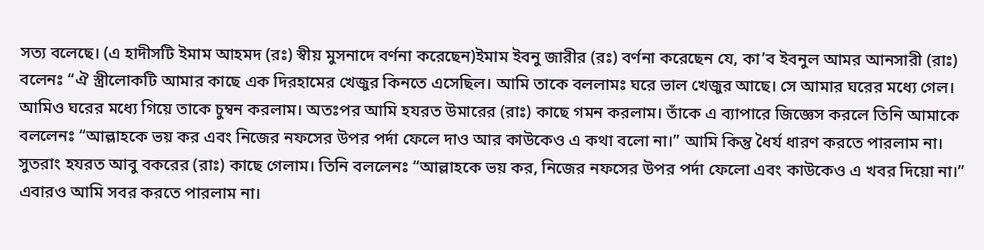সত্য বলেছে। (এ হাদীসটি ইমাম আহমদ (রঃ) স্বীয় মুসনাদে বর্ণনা করেছেন)ইমাম ইবনু জারীর (রঃ) বর্ণনা করেছেন যে, কা’ব ইবনুল আমর আনসারী (রাঃ) বলেনঃ “ঐ স্ত্রীলোকটি আমার কাছে এক দিরহামের খেজুর কিনতে এসেছিল। আমি তাকে বললামঃ ঘরে ভাল খেজুর আছে। সে আমার ঘরের মধ্যে গেল। আমিও ঘরের মধ্যে গিয়ে তাকে চুম্বন করলাম। অতঃপর আমি হযরত উমারের (রাঃ) কাছে গমন করলাম। তাঁকে এ ব্যাপারে জিজ্ঞেস করলে তিনি আমাকে বললেনঃ “আল্লাহকে ভয় কর এবং নিজের নফসের উপর পর্দা ফেলে দাও আর কাউকেও এ কথা বলো না।” আমি কিন্তু ধৈর্য ধারণ করতে পারলাম না। সুতরাং হযরত আবু বকরের (রাঃ) কাছে গেলাম। তিনি বললেনঃ “আল্লাহকে ভয় কর, নিজের নফসের উপর পর্দা ফেলো এবং কাউকেও এ খবর দিয়ো না।” এবারও আমি সবর করতে পারলাম না।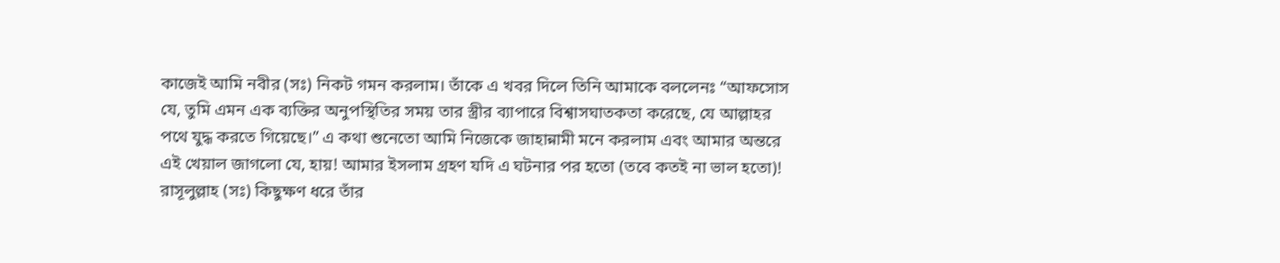কাজেই আমি নবীর (সঃ) নিকট গমন করলাম। তাঁকে এ খবর দিলে তিনি আমাকে বললেনঃ “আফসোস যে, তুমি এমন এক ব্যক্তির অনুপস্থিতির সময় তার স্ত্রীর ব্যাপারে বিশ্বাসঘাতকতা করেছে, যে আল্লাহর পথে যুদ্ধ করতে গিয়েছে।” এ কথা শুনেতো আমি নিজেকে জাহান্নামী মনে করলাম এবং আমার অন্তরে এই খেয়াল জাগলো যে, হায়! আমার ইসলাম গ্রহণ যদি এ ঘটনার পর হতো (তবে কতই না ভাল হতো)! রাসূলুল্লাহ (সঃ) কিছুক্ষণ ধরে তাঁর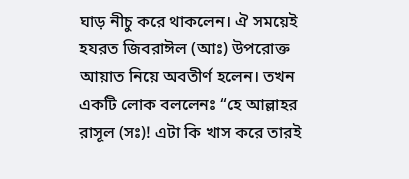ঘাড় নীচু করে থাকলেন। ঐ সময়েই হযরত জিবরাঈল (আঃ) উপরোক্ত আয়াত নিয়ে অবতীর্ণ হলেন। তখন একটি লোক বললেনঃ “হে আল্লাহর রাসূল (সঃ)! এটা কি খাস করে তারই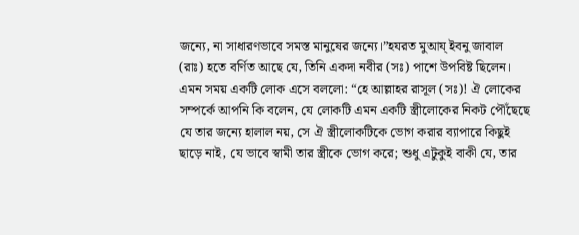জন্যে, না সাধারণভাবে সমস্ত মানুষের জন্যে।”হযরত মুআয্‌ ইবনু জাবাল (রাঃ) হতে বর্ণিত আছে যে, তিনি একদা নবীর (সঃ) পাশে উপবিষ্ট ছিলেন। এমন সময় একটি লোক এসে বললো: “হে আল্লাহর রাসূল (সঃ)! ঐ লোকের সম্পর্কে আপনি কি বলেন, যে লোকটি এমন একটি স্ত্রীলোকের নিকট পৌঁছেছে যে তার জন্যে হালাল নয়, সে ঐ স্ত্রীলোকটিকে ভোগ করার ব্যাপারে কিছুই ছাড়ে নাই, যে ভাবে স্বামী তার স্ত্রীকে ভোগ করে; শুধু এটুকুই বাকী যে, তার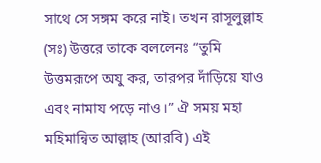সাথে সে সঙ্গম করে নাই। তখন রাসূলুল্লাহ (সঃ) উত্তরে তাকে বললেনঃ “তুমি উত্তমরূপে অযু কর, তারপর দাঁড়িয়ে যাও এবং নামায পড়ে নাও।” ঐ সময় মহা মহিমান্বিত আল্লাহ (আরবি) এই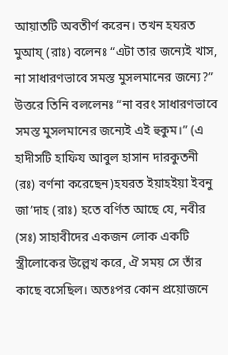আয়াতটি অবতীর্ণ করেন। তখন হযরত মুআয্‌ (রাঃ) বলেনঃ “এটা তার জন্যেই খাস, না সাধারণভাবে সমস্ত মুসলমানের জন্যে?” উত্তরে তিনি বললেনঃ “না বরং সাধারণভাবে সমস্ত মুসলমানের জন্যেই এই হুকুম।” (এ হাদীসটি হাফিয আবুল হাসান দারকুতনী (রঃ) বর্ণনা করেছেন)হযরত ইয়াহইয়া ইবনু জা’দাহ (রাঃ) হতে বর্ণিত আছে যে, নবীর (সঃ) সাহাবীদের একজন লোক একটি স্ত্রীলোকের উল্লেখ করে, ঐ সময় সে তাঁর কাছে বসেছিল। অতঃপর কোন প্রয়োজনে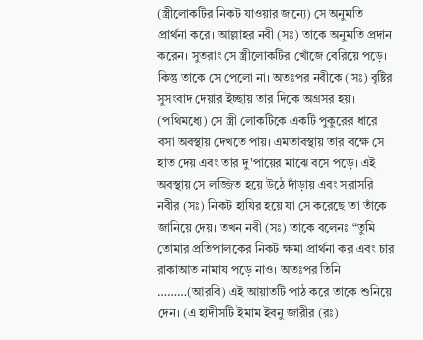(স্ত্রীলোকটির নিকট যাওয়ার জন্যে) সে অনুমতি প্রার্থনা করে। আল্লাহর নবী (সঃ) তাকে অনুমতি প্রদান করেন। সুতরাং সে স্ত্রীলোকটির খোঁজে বেরিয়ে পড়ে। কিন্তু তাকে সে পেলো না। অতঃপর নবীকে (সঃ) বৃষ্টির সুসংবাদ দেয়ার ইচ্ছায় তার দিকে অগ্রসর হয়। (পথিমধ্যে) সে স্ত্রী লোকটিকে একটি পুকুরের ধারে বসা অবস্থায় দেখতে পায়। এমতাবস্থায় তার বক্ষে সে হাত দেয় এবং তার দু'পায়ের মাঝে বসে পড়ে। এই অবস্থায় সে লজ্জিত হয়ে উঠে দাঁড়ায় এবং সরাসরি নবীর (সঃ) নিকট হাযির হয়ে যা সে করেছে তা তাঁকে জানিয়ে দেয়। তখন নবী (সঃ) তাকে বলেনঃ “তুমি তোমার প্রতিপালকের নিকট ক্ষমা প্রার্থনা কর এবং চার রাকাআত নামায পড়ে নাও। অতঃপর তিনি ………(আরবি) এই আয়াতটি পাঠ করে তাকে শুনিয়ে দেন। (এ হাদীসটি ইমাম ইবনু জারীর (রঃ)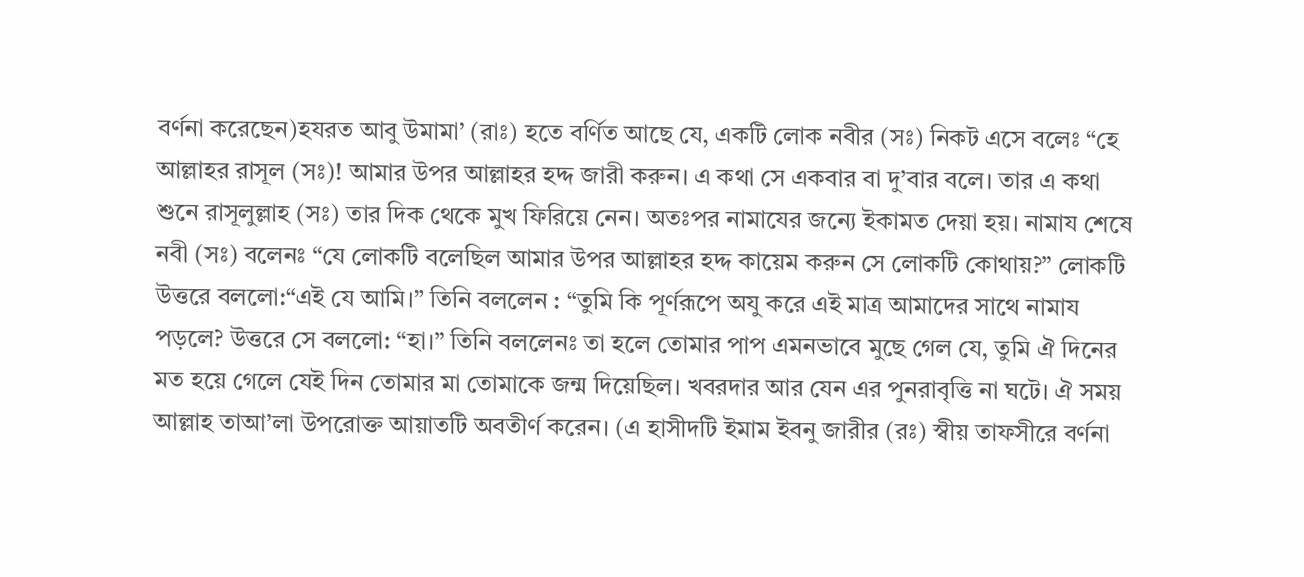বর্ণনা করেছেন)হযরত আবু উমামা’ (রাঃ) হতে বর্ণিত আছে যে, একটি লোক নবীর (সঃ) নিকট এসে বলেঃ “হে আল্লাহর রাসূল (সঃ)! আমার উপর আল্লাহর হদ্দ জারী করুন। এ কথা সে একবার বা দু’বার বলে। তার এ কথা শুনে রাসূলুল্লাহ (সঃ) তার দিক থেকে মুখ ফিরিয়ে নেন। অতঃপর নামাযের জন্যে ইকামত দেয়া হয়। নামায শেষে নবী (সঃ) বলেনঃ “যে লোকটি বলেছিল আমার উপর আল্লাহর হদ্দ কায়েম করুন সে লোকটি কোথায়?” লোকটি উত্তরে বললো:“এই যে আমি।” তিনি বললেন : “তুমি কি পূর্ণরূপে অযু করে এই মাত্র আমাদের সাথে নামায পড়লে? উত্তরে সে বললো: “হা।” তিনি বললেনঃ তা হলে তোমার পাপ এমনভাবে মুছে গেল যে, তুমি ঐ দিনের মত হয়ে গেলে যেই দিন তোমার মা তোমাকে জন্ম দিয়েছিল। খবরদার আর যেন এর পুনরাবৃত্তি না ঘটে। ঐ সময় আল্লাহ তাআ’লা উপরোক্ত আয়াতটি অবতীর্ণ করেন। (এ হাসীদটি ইমাম ইবনু জারীর (রঃ) স্বীয় তাফসীরে বর্ণনা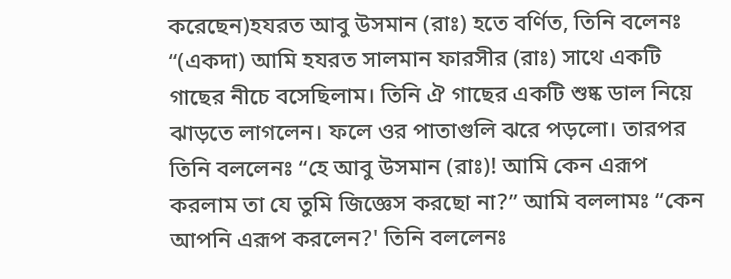করেছেন)হযরত আবু উসমান (রাঃ) হতে বর্ণিত, তিনি বলেনঃ “(একদা) আমি হযরত সালমান ফারসীর (রাঃ) সাথে একটি গাছের নীচে বসেছিলাম। তিনি ঐ গাছের একটি শুষ্ক ডাল নিয়ে ঝাড়তে লাগলেন। ফলে ওর পাতাগুলি ঝরে পড়লো। তারপর তিনি বললেনঃ “হে আবু উসমান (রাঃ)! আমি কেন এরূপ করলাম তা যে তুমি জিজ্ঞেস করছো না?” আমি বললামঃ “কেন আপনি এরূপ করলেন?' তিনি বললেনঃ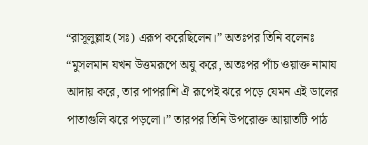“রাসূলুল্লাহ (সঃ) এরূপ করেছিলেন।” অতঃপর তিনি বলেনঃ “মুসলমান যখন উত্তমরূপে অযু করে, অতঃপর পাঁচ ওয়াক্ত নামায আদায় করে, তার পাপরাশি ঐ রূপেই ঝরে পড়ে যেমন এই ডালের পাতাগুলি ঝরে পড়লো।” তারপর তিনি উপরোক্ত আয়াতটি পাঠ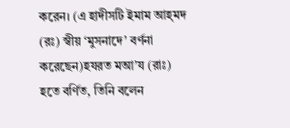করেন। (এ হাদীসটি ইমাম আহ্‌মদ (রঃ) স্বীয় ‘মুসনাদে’ বর্ণনা করেছেন)হযরত মআ’য (রাঃ) হতে বর্ণিত, তিনি বলেন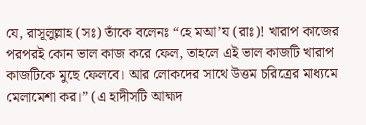যে, রাসূলুল্লাহ (সঃ) তাঁকে বলেনঃ “হে মআ’য (রাঃ)! খারাপ কাজের পরপরই কোন ভাল কাজ করে ফেল, তাহলে এই ভাল কাজটি খারাপ কাজটিকে মুছে ফেলবে। আর লোকদের সাথে উত্তম চরিত্রের মাধ্যমে মেলামেশা কর।” (এ হাদীসটি আহ্মদ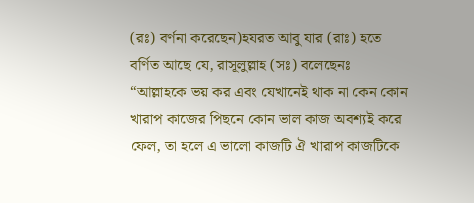(রঃ) বর্ণনা করেছেন)হযরত আবু যার (রাঃ) হতে বর্ণিত আছে যে, রাসূলুল্লাহ (সঃ) বলেছেনঃ “আল্লাহকে ভয় কর এবং যেখানেই থাক না কেন কোন খারাপ কাজের পিছনে কোন ভাল কাজ অবশ্যই করে ফেল, তা হলে এ ভালো কাজটি ঐ খারাপ কাজটিকে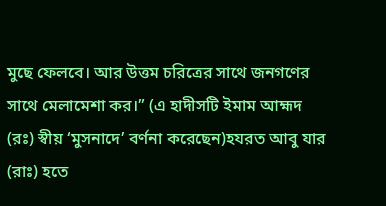মুছে ফেলবে। আর উত্তম চরিত্রের সাথে জনগণের সাথে মেলামেশা কর।” (এ হাদীসটি ইমাম আহ্মদ (রঃ) স্বীয় ‘মুসনাদে’ বর্ণনা করেছেন)হযরত আবু যার (রাঃ) হতে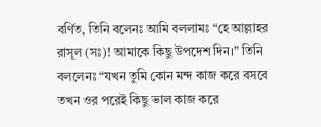বর্ণিত, তিনি বলেনঃ আমি বললামঃ “হে আল্লাহর রাসূল (সঃ)! আমাকে কিছু উপদেশ দিন।” তিনি বললেনঃ “যখন তুমি কোন মন্দ কাজ করে বসবে তখন ওর পরেই কিছু ভাল কাজ করে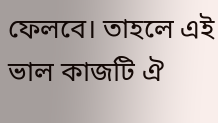ফেলবে। তাহলে এই ভাল কাজটি ঐ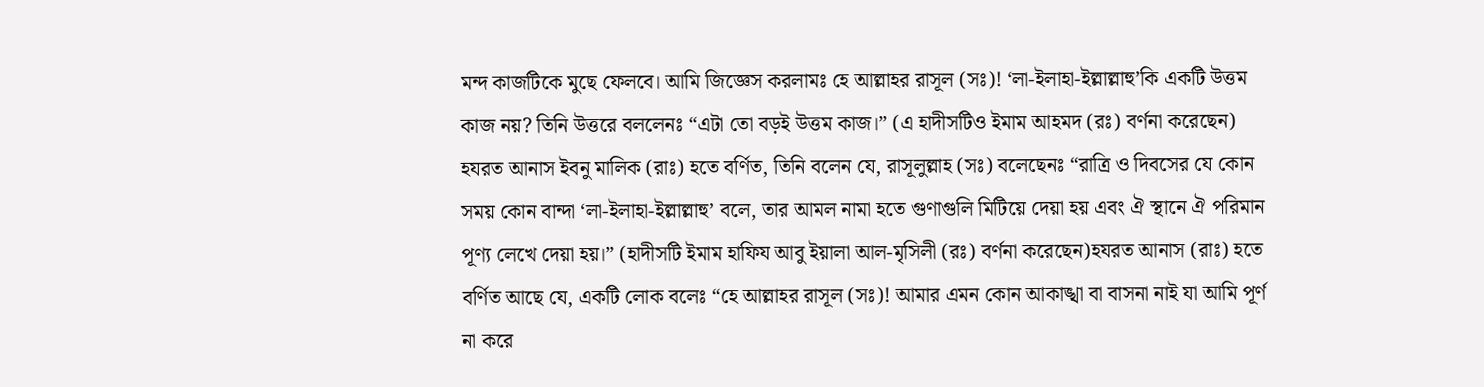মন্দ কাজটিকে মুছে ফেলবে। আমি জিজ্ঞেস করলামঃ হে আল্লাহর রাসূল (সঃ)! ‘লা-ইলাহা-ইল্লাল্লাহু’কি একটি উত্তম কাজ নয়? তিনি উত্তরে বললেনঃ “এটা তো বড়ই উত্তম কাজ।” (এ হাদীসটিও ইমাম আহমদ (রঃ) বর্ণনা করেছেন) হযরত আনাস ইবনু মালিক (রাঃ) হতে বর্ণিত, তিনি বলেন যে, রাসূলুল্লাহ (সঃ) বলেছেনঃ “রাত্রি ও দিবসের যে কোন সময় কোন বান্দা ‘লা-ইলাহা-ইল্লাল্লাহু’ বলে, তার আমল নামা হতে গুণাগুলি মিটিয়ে দেয়া হয় এবং ঐ স্থানে ঐ পরিমান পূণ্য লেখে দেয়া হয়।” (হাদীসটি ইমাম হাফিয আবু ইয়ালা আল-মৃসিলী (রঃ) বর্ণনা করেছেন)হযরত আনাস (রাঃ) হতে বর্ণিত আছে যে, একটি লোক বলেঃ “হে আল্লাহর রাসূল (সঃ)! আমার এমন কোন আকাঙ্খা বা বাসনা নাই যা আমি পূর্ণ না করে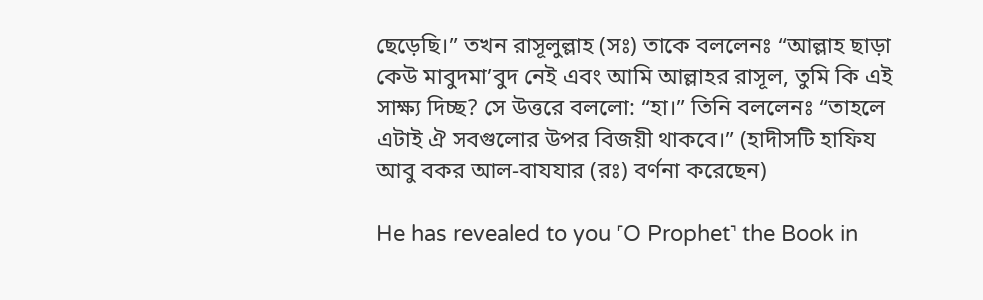ছেড়েছি।” তখন রাসূলুল্লাহ (সঃ) তাকে বললেনঃ “আল্লাহ ছাড়া কেউ মাবুদমা’বুদ নেই এবং আমি আল্লাহর রাসূল, তুমি কি এই সাক্ষ্য দিচ্ছ? সে উত্তরে বললো: “হা।” তিনি বললেনঃ “তাহলে এটাই ঐ সবগুলোর উপর বিজয়ী থাকবে।” (হাদীসটি হাফিয আবু বকর আল-বাযযার (রঃ) বর্ণনা করেছেন)

He has revealed to you ˹O Prophet˺ the Book in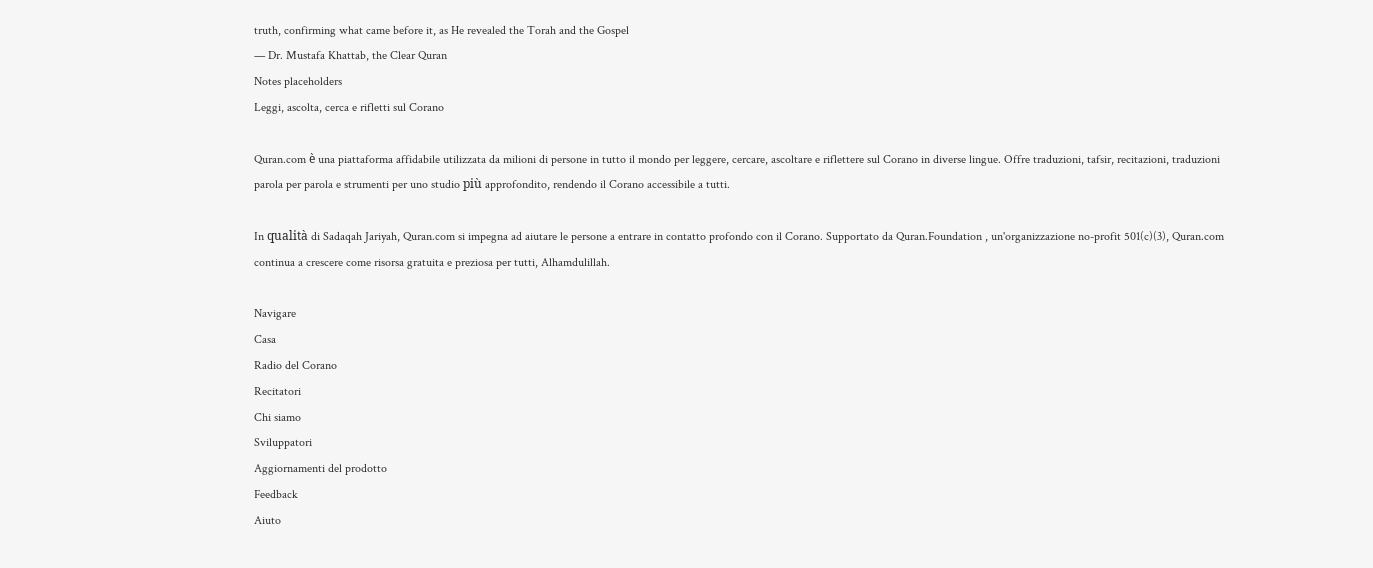truth, confirming what came before it, as He revealed the Torah and the Gospel
— Dr. Mustafa Khattab, the Clear Quran
Notes placeholders
Leggi, ascolta, cerca e rifletti sul Corano

Quran.com è una piattaforma affidabile utilizzata da milioni di persone in tutto il mondo per leggere, cercare, ascoltare e riflettere sul Corano in diverse lingue. Offre traduzioni, tafsir, recitazioni, traduzioni parola per parola e strumenti per uno studio più approfondito, rendendo il Corano accessibile a tutti.

In qualità di Sadaqah Jariyah, Quran.com si impegna ad aiutare le persone a entrare in contatto profondo con il Corano. Supportato da Quran.Foundation , un'organizzazione no-profit 501(c)(3), Quran.com continua a crescere come risorsa gratuita e preziosa per tutti, Alhamdulillah.

Navigare
Casa
Radio del Corano
Recitatori
Chi siamo
Sviluppatori
Aggiornamenti del prodotto
Feedback
Aiuto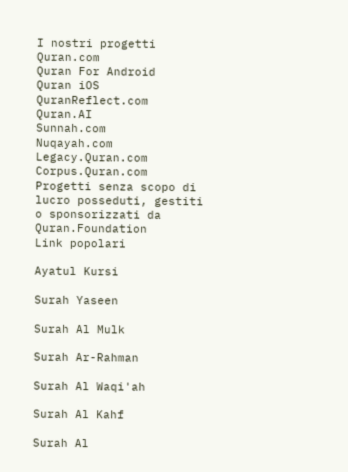I nostri progetti
Quran.com
Quran For Android
Quran iOS
QuranReflect.com
Quran.AI
Sunnah.com
Nuqayah.com
Legacy.Quran.com
Corpus.Quran.com
Progetti senza scopo di lucro posseduti, gestiti o sponsorizzati da Quran.Foundation
Link popolari

Ayatul Kursi

Surah Yaseen

Surah Al Mulk

Surah Ar-Rahman

Surah Al Waqi'ah

Surah Al Kahf

Surah Al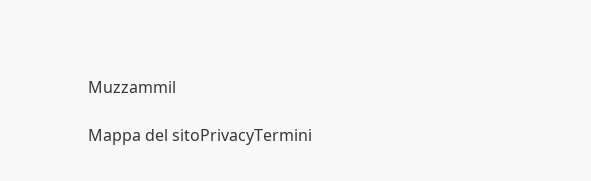Muzzammil

Mappa del sitoPrivacyTermini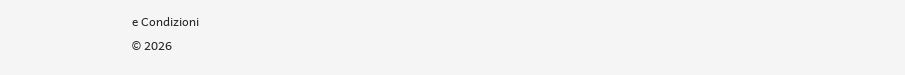e Condizioni
© 2026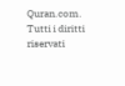Quran.com. Tutti i diritti riservati